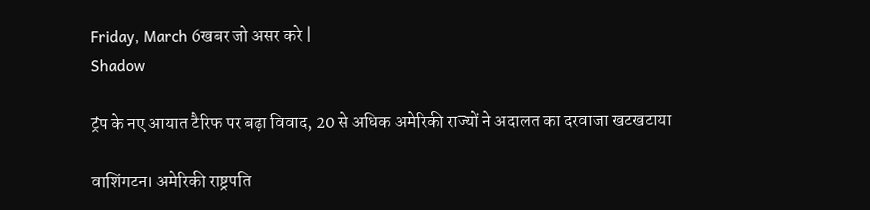Friday, March 6खबर जो असर करे |
Shadow

ट्रंप के नए आयात टैरिफ पर बढ़ा विवाद, 20 से अधिक अमेरिकी राज्यों ने अदालत का दरवाजा खटखटाया

वाशिंगटन। अमेरिकी राष्ट्रपति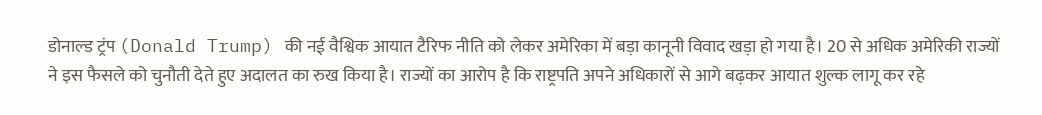डोनाल्‍ड ट्रंप (Donald Trump) की नई वैश्विक आयात टैरिफ नीति को लेकर अमेरिका में बड़ा कानूनी विवाद खड़ा हो गया है। 20 से अधिक अमेरिकी राज्यों ने इस फैसले को चुनौती देते हुए अदालत का रुख किया है। राज्यों का आरोप है कि राष्ट्रपति अपने अधिकारों से आगे बढ़कर आयात शुल्क लागू कर रहे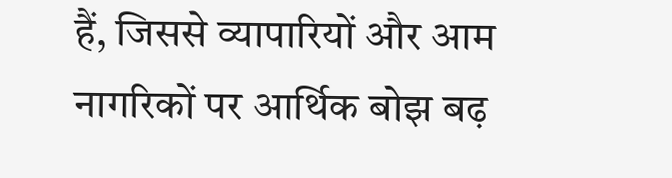हैं, जिससे व्यापारियों और आम नागरिकों पर आर्थिक बोझ बढ़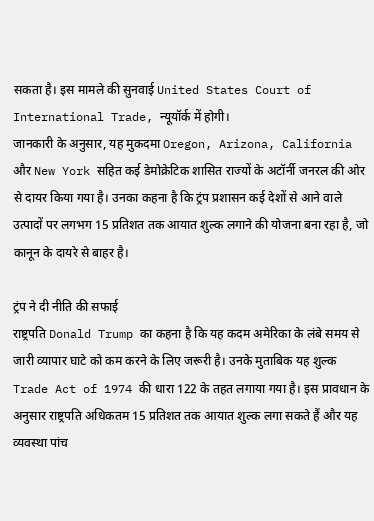सकता है। इस मामले की सुनवाई United States Court of International Trade, न्यूयॉर्क में होगी।
जानकारी के अनुसार, यह मुकदमा Oregon, Arizona, California और New York सहित कई डेमोक्रेटिक शासित राज्यों के अटॉर्नी जनरल की ओर से दायर किया गया है। उनका कहना है कि ट्रंप प्रशासन कई देशों से आने वाले उत्पादों पर लगभग 15 प्रतिशत तक आयात शुल्क लगाने की योजना बना रहा है, जो कानून के दायरे से बाहर है।

ट्रंप ने दी नीति की सफाई
राष्ट्रपति Donald Trump का कहना है कि यह कदम अमेरिका के लंबे समय से जारी व्यापार घाटे को कम करने के लिए जरूरी है। उनके मुताबिक यह शुल्क Trade Act of 1974 की धारा 122 के तहत लगाया गया है। इस प्रावधान के अनुसार राष्ट्रपति अधिकतम 15 प्रतिशत तक आयात शुल्क लगा सकते हैं और यह व्यवस्था पांच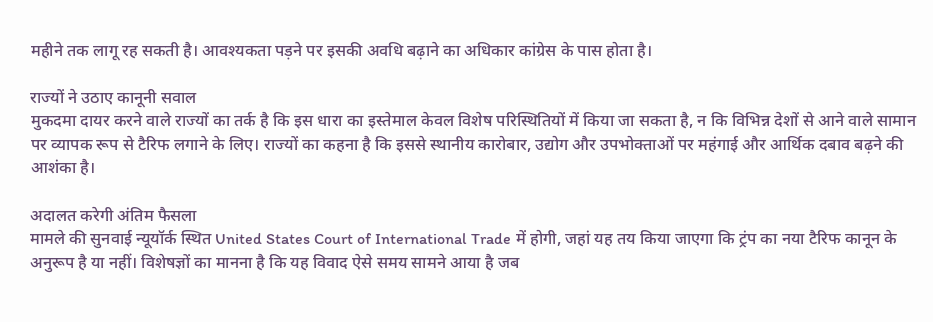महीने तक लागू रह सकती है। आवश्यकता पड़ने पर इसकी अवधि बढ़ाने का अधिकार कांग्रेस के पास होता है।

राज्यों ने उठाए कानूनी सवाल
मुकदमा दायर करने वाले राज्यों का तर्क है कि इस धारा का इस्तेमाल केवल विशेष परिस्थितियों में किया जा सकता है, न कि विभिन्न देशों से आने वाले सामान पर व्यापक रूप से टैरिफ लगाने के लिए। राज्यों का कहना है कि इससे स्थानीय कारोबार, उद्योग और उपभोक्ताओं पर महंगाई और आर्थिक दबाव बढ़ने की आशंका है।

अदालत करेगी अंतिम फैसला
मामले की सुनवाई न्यूयॉर्क स्थित United States Court of International Trade में होगी, जहां यह तय किया जाएगा कि ट्रंप का नया टैरिफ कानून के अनुरूप है या नहीं। विशेषज्ञों का मानना है कि यह विवाद ऐसे समय सामने आया है जब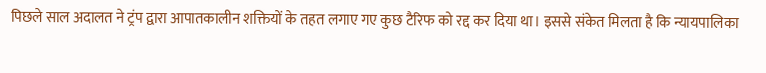पिछले साल अदालत ने ट्रंप द्वारा आपातकालीन शक्तियों के तहत लगाए गए कुछ टैरिफ को रद्द कर दिया था। इससे संकेत मिलता है कि न्यायपालिका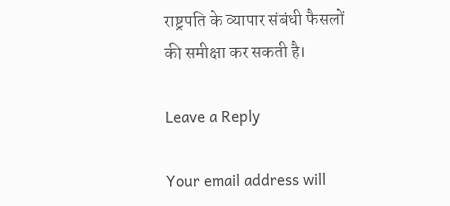राष्ट्रपति के व्यापार संबंधी फैसलों की समीक्षा कर सकती है।

Leave a Reply

Your email address will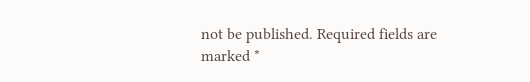not be published. Required fields are marked *